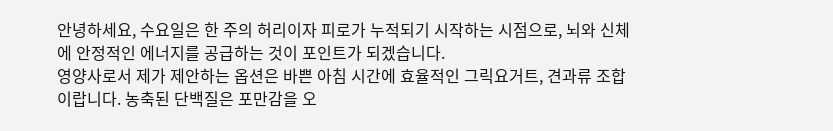안녕하세요, 수요일은 한 주의 허리이자 피로가 누적되기 시작하는 시점으로, 뇌와 신체에 안정적인 에너지를 공급하는 것이 포인트가 되겠습니다.
영양사로서 제가 제안하는 옵션은 바쁜 아침 시간에 효율적인 그릭요거트, 견과류 조합이랍니다. 농축된 단백질은 포만감을 오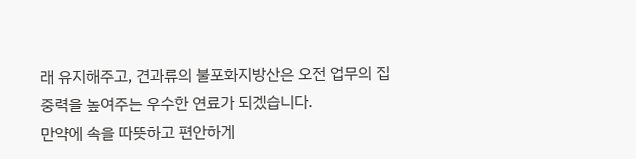래 유지해주고, 견과류의 불포화지방산은 오전 업무의 집중력을 높여주는 우수한 연료가 되겠습니다.
만약에 속을 따뜻하고 편안하게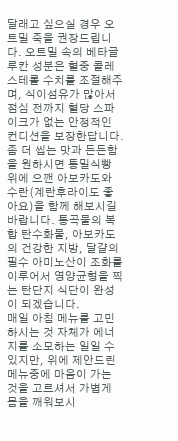달래고 싶으실 경우 오트밀 죽을 권장드립니다. 오트밀 속의 베타글루칸 성분은 혈중 콜레스테롤 수치를 조절해주며, 식이섬유가 많아서 점심 전까지 혈당 스파이크가 없는 안정적인 컨디션을 보장한답니다. 좀 더 씹는 맛과 든든함을 원하시면 통밀식빵 위에 으깬 아보카도와 수란(계란후라이도 좋아요)을 함께 해보시길 바랍니다. 통곡물의 복합 탄수화물, 아보카도의 건강한 지방, 달걀의 필수 아미노산이 조화를 이루어서 영양균형을 찍는 탄단지 식단이 완성이 되겠습니다.
매일 아침 메뉴를 고민하시는 것 자체가 에너지를 소모하는 일일 수 있지만, 위에 제안드린 메뉴중에 마음이 가는 것을 고르셔서 가볍게 몸을 깨워보시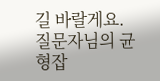길 바랄게요.
질문자님의 균형잡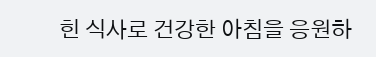힌 식사로 건강한 아침을 응원하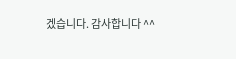겠습니다. 감사합니다 ^^